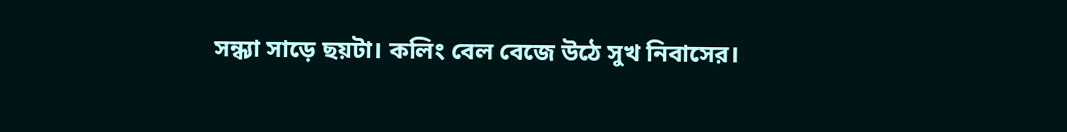সন্ধ্যা সাড়ে ছয়টা। কলিং বেল বেজে উঠে সুখ নিবাসের।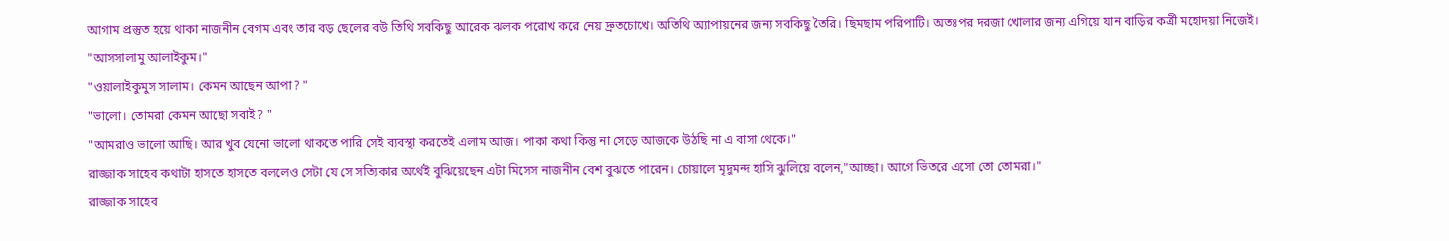আগাম প্রস্তুত হয়ে থাকা নাজনীন বেগম এবং তার বড় ছেলের বউ তিথি সবকিছু আরেক ঝলক পরোখ করে নেয় দ্রুতচোখে। অতিথি অ্যাপায়নের জন্য সবকিছু তৈরি। ছিমছাম পরিপাটি। অতঃপর দরজা খোলার জন্য এগিয়ে যান বাড়ির কর্ত্রী মহোদয়া নিজেই।
"আসসালামু আলাইকুম।"
"ওয়ালাইকুমুস সালাম। কেমন আছেন আপা? "
"ভালো। তোমরা কেমন আছো সবাই? "
"আমরাও ভালো আছি। আর খুব যেনো ভালো থাকতে পারি সেই ব্যবস্থা করতেই এলাম আজ। পাকা কথা কিন্তু না সেড়ে আজকে উঠছি না এ বাসা থেকে।"
রাজ্জাক সাহেব কথাটা হাসতে হাসতে বললেও সেটা যে সে সত্যিকার অর্থেই বুঝিয়েছেন এটা মিসেস নাজনীন বেশ বুঝতে পারেন। চোয়ালে মৃদুমন্দ হাসি ঝুলিয়ে বলেন,"আচ্ছা। আগে ভিতরে এসো তো তোমরা।"
রাজ্জাক সাহেব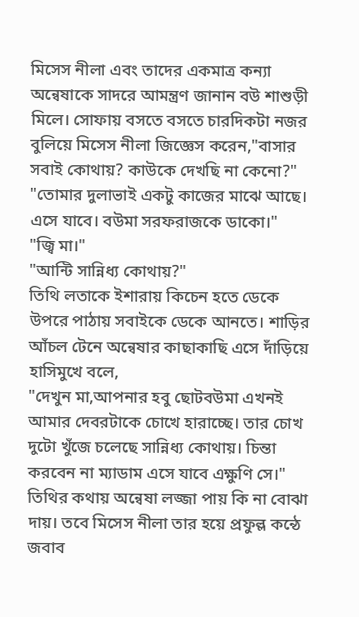মিসেস নীলা এবং তাদের একমাত্র কন্যা অন্বেষাকে সাদরে আমন্ত্রণ জানান বউ শাশুড়ী মিলে। সোফায় বসতে বসতে চারদিকটা নজর বুলিয়ে মিসেস নীলা জিজ্ঞেস করেন,"বাসার সবাই কোথায়? কাউকে দেখছি না কেনো?"
"তোমার দুলাভাই একটু কাজের মাঝে আছে। এসে যাবে। বউমা সরফরাজকে ডাকো।"
"জ্বি মা।"
"আন্টি সান্নিধ্য কোথায়?"
তিথি লতাকে ইশারায় কিচেন হতে ডেকে উপরে পাঠায় সবাইকে ডেকে আনতে। শাড়ির আঁচল টেনে অন্বেষার কাছাকাছি এসে দাঁড়িয়ে হাসিমুখে বলে,
"দেখুন মা,আপনার হবু ছোটবউমা এখনই আমার দেবরটাকে চোখে হারাচ্ছে। তার চোখ দুটো খুঁজে চলেছে সান্নিধ্য কোথায়। চিন্তা করবেন না ম্যাডাম এসে যাবে এক্ষুণি সে।"
তিথির কথায় অন্বেষা লজ্জা পায় কি না বোঝা দায়। তবে মিসেস নীলা তার হয়ে প্রফুল্ল কন্ঠে জবাব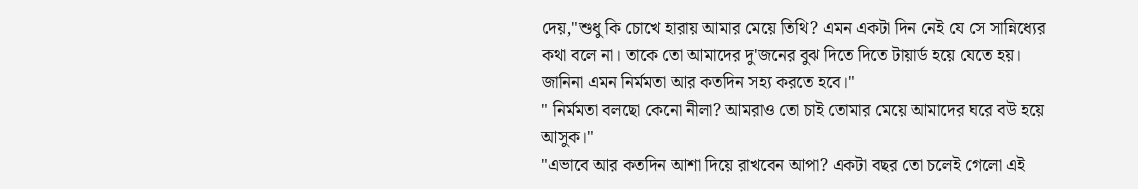দেয়,"শুধু কি চোখে হারায় আমার মেয়ে তিথি? এমন একটা দিন নেই যে সে সান্নিধ্যের কথা বলে না। তাকে তো আমাদের দু'জনের বুঝ দিতে দিতে টায়ার্ড হয়ে যেতে হয়। জানিনা এমন নির্মমতা আর কতদিন সহ্য করতে হবে।"
" নির্মমতা বলছো কেনো নীলা? আমরাও তো চাই তোমার মেয়ে আমাদের ঘরে বউ হয়ে আসুক।"
"এভাবে আর কতদিন আশা দিয়ে রাখবেন আপা? একটা বছর তো চলেই গেলো এই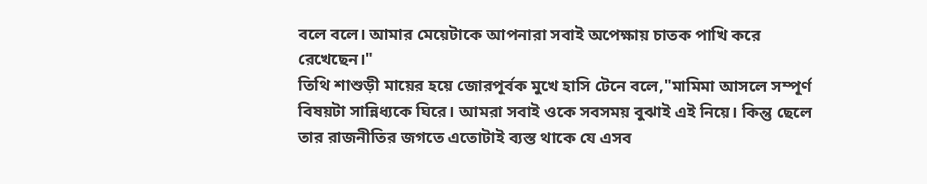বলে বলে। আমার মেয়েটাকে আপনারা সবাই অপেক্ষায় চাতক পাখি করে রেখেছেন।"
তিথি শাশুড়ী মায়ের হয়ে জোরপূর্বক মুখে হাসি টেনে বলে,"মামিমা আসলে সম্পূর্ণ বিষয়টা সান্নিধ্যকে ঘিরে। আমরা সবাই ওকে সবসময় বুঝাই এই নিয়ে। কিন্তু ছেলে তার রাজনীতির জগতে এতোটাই ব্যস্ত থাকে যে এসব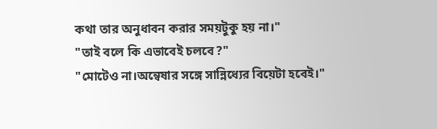কথা তার অনুধাবন করার সময়টুকু হয় না।"
"তাই বলে কি এভাবেই চলবে?"
"মোটেও না।অন্বেষার সঙ্গে সান্নিধ্যের বিয়েটা হবেই।"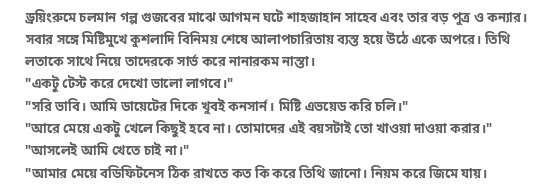ড্রয়িংরুমে চলমান গল্প গুজবের মাঝে আগমন ঘটে শাহজাহান সাহেব এবং তার বড় পুত্র ও কন্যার। সবার সঙ্গে মিষ্টিমুখে কুশলাদি বিনিময় শেষে আলাপচারিতায় ব্যস্ত হয়ে উঠে একে অপরে। তিথি লতাকে সাথে নিয়ে তাদেরকে সার্ভ করে নানারকম নাস্তা।
"একটু টেস্ট করে দেখো ভালো লাগবে।"
"সরি ভাবি। আমি ডায়েটের দিকে খুবই কনসার্ন। মিষ্টি এভয়েড করি চলি।"
"আরে মেয়ে একটু খেলে কিছুই হবে না। তোমাদের এই বয়সটাই তো খাওয়া দাওয়া করার।"
"আসলেই আমি খেতে চাই না।"
"আমার মেয়ে বডিফিটনেস ঠিক রাখতে কত কি করে তিথি জানো। নিয়ম করে জিমে যায়।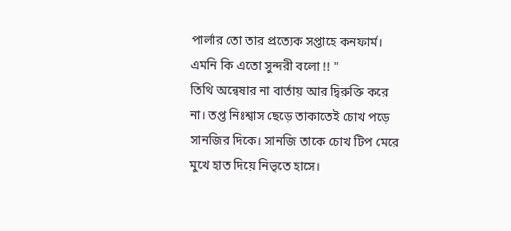পার্লার তো তার প্রত্যেক সপ্তাহে কনফার্ম। এমনি কি এতো সুন্দরী বলো !! "
তিথি অন্বেষার না বার্তায় আর দ্বিরুক্তি করে না। তপ্ত নিঃশ্বাস ছেড়ে তাকাতেই চোখ পড়ে সানজির দিকে। সানজি তাকে চোখ টিপ মেরে মুখে হাত দিয়ে নিভৃতে হাসে।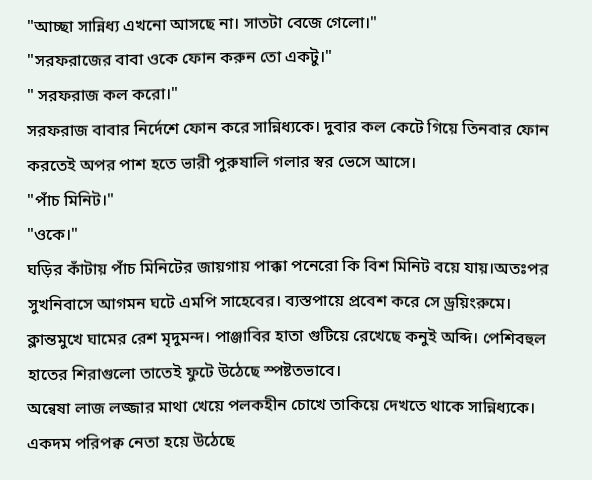"আচ্ছা সান্নিধ্য এখনো আসছে না। সাতটা বেজে গেলো।"
"সরফরাজের বাবা ওকে ফোন করুন তো একটু।"
" সরফরাজ কল করো।"
সরফরাজ বাবার নির্দেশে ফোন করে সান্নিধ্যকে। দুবার কল কেটে গিয়ে তিনবার ফোন করতেই অপর পাশ হতে ভারী পুরুষালি গলার স্বর ভেসে আসে।
"পাঁচ মিনিট।"
"ওকে।"
ঘড়ির কাঁটায় পাঁচ মিনিটের জায়গায় পাক্কা পনেরো কি বিশ মিনিট বয়ে যায়।অতঃপর সুখনিবাসে আগমন ঘটে এমপি সাহেবের। ব্যস্তপায়ে প্রবেশ করে সে ড্রয়িংরুমে। ক্লান্তমুখে ঘামের রেশ মৃদুমন্দ। পাঞ্জাবির হাতা গুটিয়ে রেখেছে কনুই অব্দি। পেশিবহুল হাতের শিরাগুলো তাতেই ফুটে উঠেছে স্পষ্টতভাবে।
অন্বেষা লাজ লজ্জার মাথা খেয়ে পলকহীন চোখে তাকিয়ে দেখতে থাকে সান্নিধ্যকে। একদম পরিপক্ব নেতা হয়ে উঠেছে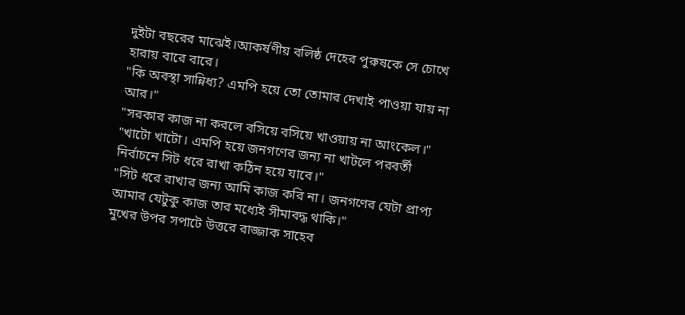দুইটা বছরের মাঝেই।আকর্ষণীয় বলিষ্ঠ দেহের পুরুষকে সে চোখে হারায় বারে বারে।
"কি অবস্থা সান্নিধ্য? এমপি হয়ে তো তোমার দেখাই পাওয়া যায় না আর।"
"সরকার কাজ না করলে বসিয়ে বসিয়ে খাওয়ায় না আংকেল।"
"খাটো খাটো। এমপি হয়ে জনগণের জন্য না খাটলে পরবর্তী নির্বাচনে সিট ধরে রাখা কঠিন হয়ে যাবে।"
"সিট ধরে রাখার জন্য আমি কাজ করি না। জনগণের যেটা প্রাপ্য আমার যেটুকু কাজ তার মধ্যেই সীমাবদ্ধ থাকি।"
মুখের উপর সপাটে উত্তরে রাজ্জাক সাহেব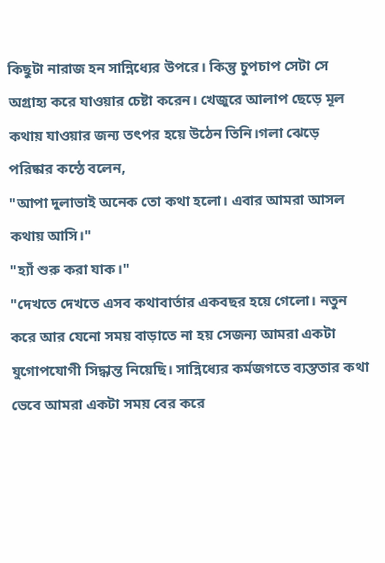কিছুটা নারাজ হন সান্নিধ্যের উপরে। কিন্তু চুপচাপ সেটা সে অগ্রাহ্য করে যাওয়ার চেষ্টা করেন। খেজুরে আলাপ ছেড়ে মূল কথায় যাওয়ার জন্য তৎপর হয়ে উঠেন তিনি।গলা ঝেড়ে পরিষ্কার কন্ঠে বলেন,
"আপা দুলাভাই অনেক তো কথা হলো। এবার আমরা আসল কথায় আসি।"
"হ্যাঁ শুরু করা যাক।"
"দেখতে দেখতে এসব কথাবার্তার একবছর হয়ে গেলো। নতুন করে আর যেনো সময় বাড়াতে না হয় সেজন্য আমরা একটা যুগোপযোগী সিদ্ধান্ত নিয়েছি। সান্নিধ্যের কর্মজগতে ব্যস্ততার কথা ভেবে আমরা একটা সময় বের করে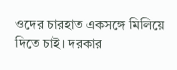ওদের চারহাত একসঙ্গে মিলিয়ে দিতে চাই। দরকার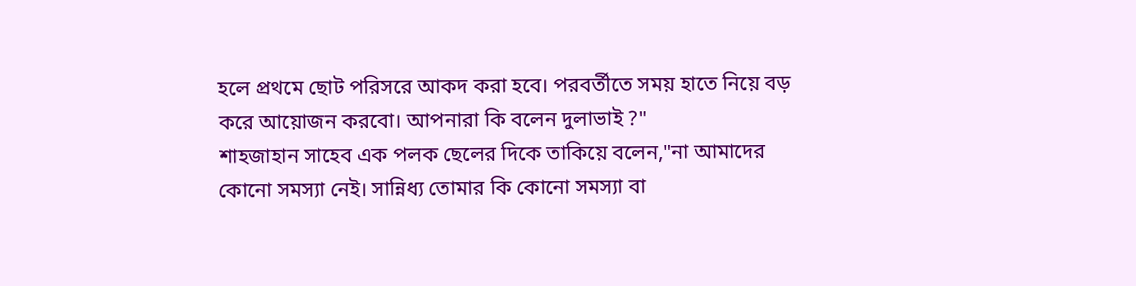হলে প্রথমে ছোট পরিসরে আকদ করা হবে। পরবর্তীতে সময় হাতে নিয়ে বড় করে আয়োজন করবো। আপনারা কি বলেন দুলাভাই ?"
শাহজাহান সাহেব এক পলক ছেলের দিকে তাকিয়ে বলেন,"না আমাদের কোনো সমস্যা নেই। সান্নিধ্য তোমার কি কোনো সমস্যা বা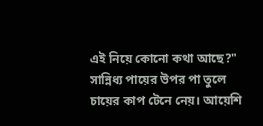এই নিয়ে কোনো কথা আছে?"
সান্নিধ্য পায়ের উপর পা তুলে চায়ের কাপ টেনে নেয়। আয়েশি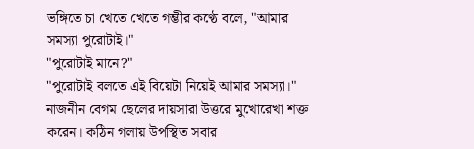ভঙ্গিতে চা খেতে খেতে গম্ভীর কণ্ঠে বলে, "আমার সমস্যা পুরোটাই।"
"পুরোটাই মানে?"
"পুরোটাই বলতে এই বিয়েটা নিয়েই আমার সমস্যা।"
নাজনীন বেগম ছেলের দায়সারা উত্তরে মুখোরেখা শক্ত করেন। কঠিন গলায় উপস্থিত সবার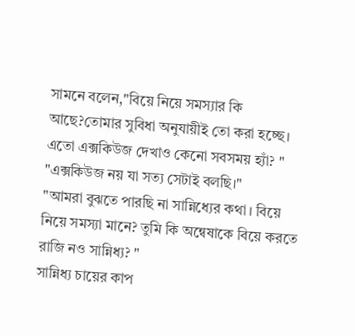সামনে বলেন,"বিয়ে নিয়ে সমস্যার কি আছে?তোমার সুবিধা অনুযায়ীই তো করা হচ্ছে। এতো এক্সকিউজ দেখাও কেনো সবসময় হ্যাঁ? "
"এক্সকিউজ নয় যা সত্য সেটাই বলছি।"
"আমরা বুঝতে পারছি না সান্নিধ্যের কথা। বিয়ে নিয়ে সমস্যা মানে? তুমি কি অন্বেষাকে বিয়ে করতে রাজি নও সান্নিধ্য? "
সান্নিধ্য চায়ের কাপ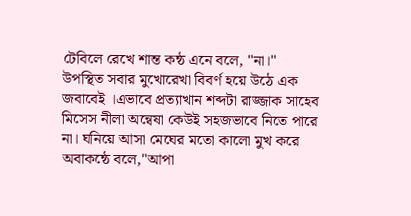টেবিলে রেখে শান্ত কন্ঠ এনে বলে, "না।"
উপস্থিত সবার মুখোরেখা বিবর্ণ হয়ে উঠে এক জবাবেই ।এভাবে প্রত্যাখান শব্দটা রাজ্জাক সাহেব মিসেস নীলা অন্বেষা কেউই সহজভাবে নিতে পারে না। ঘনিয়ে আসা মেঘের মতো কালো মুখ করে অবাকন্ঠে বলে,"আপা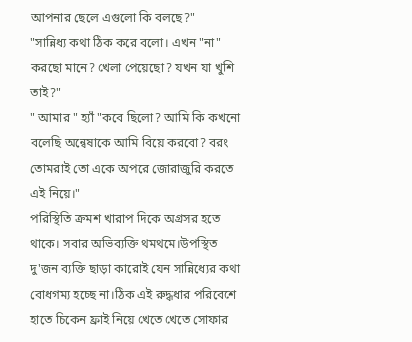আপনার ছেলে এগুলো কি বলছে?"
"সান্নিধ্য কথা ঠিক করে বলো। এখন "না" করছো মানে? খেলা পেয়েছো? যখন যা খুশি তাই?"
" আমার " হ্যাঁ "কবে ছিলো? আমি কি কখনো বলেছি অন্বেষাকে আমি বিয়ে করবো? বরং তোমরাই তো একে অপরে জোরাজুরি করতে এই নিয়ে।"
পরিস্থিতি ক্রমশ খারাপ দিকে অগ্রসর হতে থাকে। সবার অভিব্যক্তি থমথমে।উপস্থিত দু'জন ব্যক্তি ছাড়া কারোই যেন সান্নিধ্যের কথা বোধগম্য হচ্ছে না।ঠিক এই রুদ্ধধার পরিবেশে হাতে চিকেন ফ্রাই নিয়ে খেতে খেতে সোফার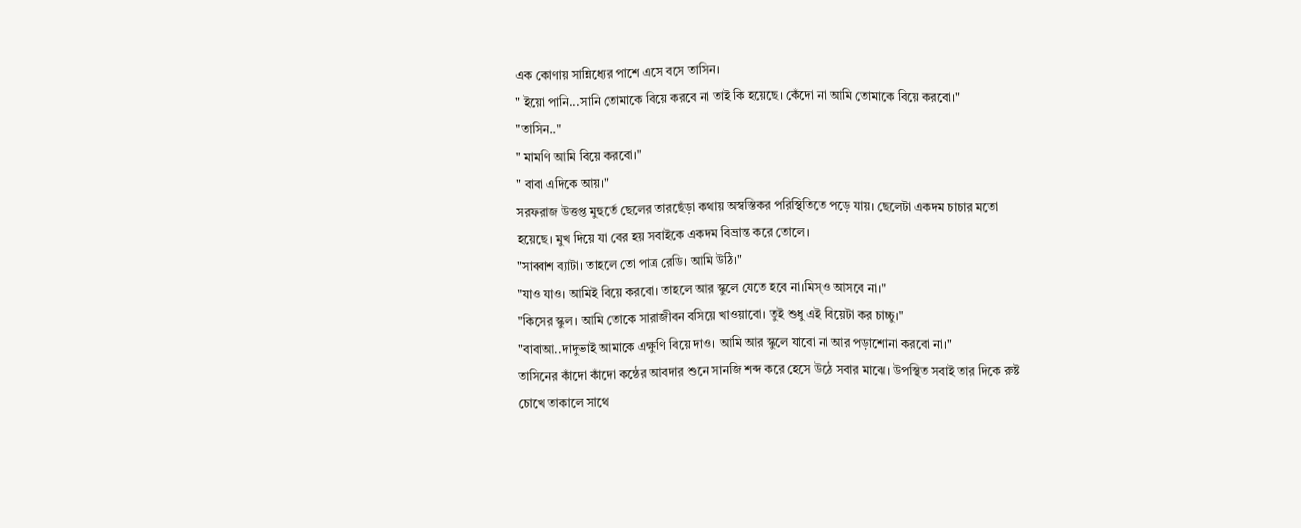এক কোণায় সান্নিধ্যের পাশে এসে বসে তাসিন।
" ইয়ো পানি...সানি তোমাকে বিয়ে করবে না তাই কি হয়েছে। কেঁদো না আমি তোমাকে বিয়ে করবো।"
"তাসিন.."
" মামণি আমি বিয়ে করবো।"
" বাবা এদিকে আয়।"
সরফরাজ উত্তপ্ত মুহুর্তে ছেলের তারছেঁড়া কথায় অস্বস্তিকর পরিস্থিতিতে পড়ে যায়। ছেলেটা একদম চাচার মতো হয়েছে। মুখ দিয়ে যা বের হয় সবাইকে একদম বিভ্রান্ত করে তোলে।
"সাব্বাশ ব্যাটা। তাহলে তো পাত্র রেডি। আমি উঠি।"
"যাও যাও। আমিই বিয়ে করবো। তাহলে আর স্কুলে যেতে হবে না।মিস্ও আসবে না।"
"কিসের স্কুল। আমি তোকে সারাজীবন বসিয়ে খাওয়াবো। তুই শুধু এই বিয়েটা কর চাচ্চু।"
"বাবাআ..দাদুভাই আমাকে এক্ষুণি বিয়ে দাও। আমি আর স্কুলে যাবো না আর পড়াশোনা করবো না।"
তাসিনের কাঁদো কাঁদো কন্ঠের আবদার শুনে সানজি শব্দ করে হেসে উঠে সবার মাঝে। উপস্থিত সবাই তার দিকে রুষ্ট চোখে তাকালে সাথে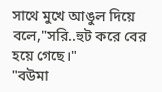সাথে মুখে আঙুল দিয়ে বলে,"সরি..হুট করে বের হয়ে গেছে।"
"বউমা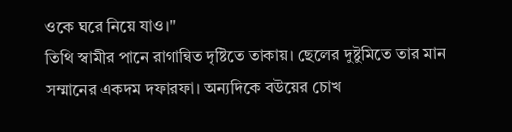ওকে ঘরে নিয়ে যাও।"
তিথি স্বামীর পানে রাগান্বিত দৃষ্টিতে তাকায়। ছেলের দুষ্টুমিতে তার মান সম্মানের একদম দফারফা। অন্যদিকে বউয়ের চোখ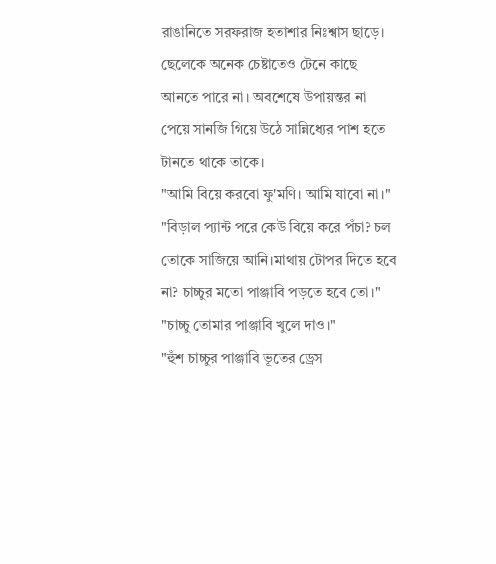রাঙানিতে সরফরাজ হতাশার নিঃশ্বাস ছাড়ে। ছেলেকে অনেক চেষ্টাতেও টেনে কাছে আনতে পারে না। অবশেষে উপায়ন্তর না পেয়ে সানজি গিয়ে উঠে সান্নিধ্যের পাশ হতে টানতে থাকে তাকে।
"আমি বিয়ে করবো ফু'মণি। আমি যাবো না।"
"বিড়াল প্যান্ট পরে কেউ বিয়ে করে পঁচা? চল তোকে সাজিয়ে আনি।মাথায় টোপর দিতে হবে না? চাচ্চুর মতো পাঞ্জাবি পড়তে হবে তো।"
"চাচ্চু তোমার পাঞ্জাবি খুলে দাও।"
"হুঁশ চাচ্চুর পাঞ্জাবি ভূতের ড্রেস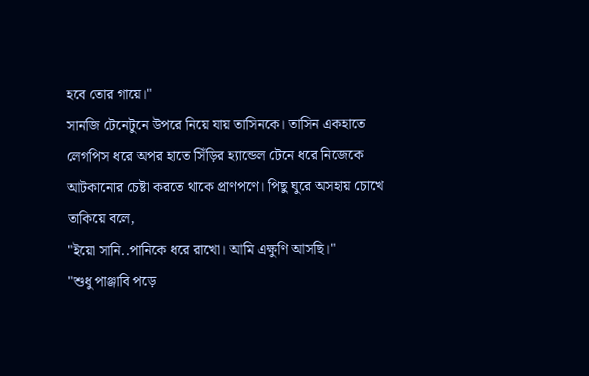হবে তোর গায়ে।"
সানজি টেনেটুনে উপরে নিয়ে যায় তাসিনকে। তাসিন একহাতে লেগপিস ধরে অপর হাতে সিঁড়ির হ্যান্ডেল টেনে ধরে নিজেকে আটকানোর চেষ্টা করতে থাকে প্রাণপণে। পিছু ঘুরে অসহায় চোখে তাকিয়ে বলে,
"ইয়ো সানি..পানিকে ধরে রাখো। আমি এক্ষুণি আসছি।"
"শুধু পাঞ্জাবি পড়ে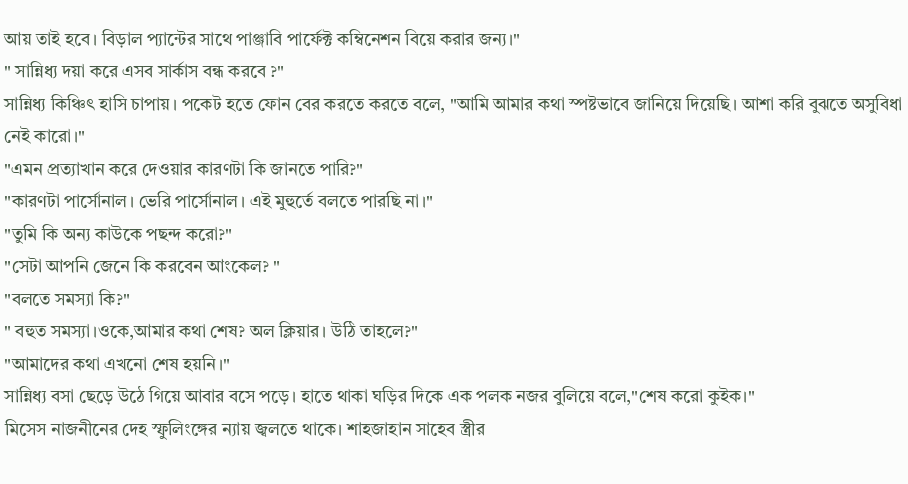আয় তাই হবে। বিড়াল প্যান্টের সাথে পাঞ্জাবি পার্ফেক্ট কম্বিনেশন বিয়ে করার জন্য।"
" সান্নিধ্য দয়া করে এসব সার্কাস বন্ধ করবে ?"
সান্নিধ্য কিঞ্চিৎ হাসি চাপায়। পকেট হতে ফোন বের করতে করতে বলে, "আমি আমার কথা স্পষ্টভাবে জানিয়ে দিয়েছি। আশা করি বুঝতে অসুবিধা নেই কারো।"
"এমন প্রত্যাখান করে দেওয়ার কারণটা কি জানতে পারি?"
"কারণটা পার্সোনাল। ভেরি পার্সোনাল। এই মুহুর্তে বলতে পারছি না।"
"তুমি কি অন্য কাউকে পছন্দ করো?"
"সেটা আপনি জেনে কি করবেন আংকেল? "
"বলতে সমস্যা কি?"
" বহুত সমস্যা।ওকে,আমার কথা শেষ? অল ক্লিয়ার। উঠি তাহলে?"
"আমাদের কথা এখনো শেষ হয়নি।"
সান্নিধ্য বসা ছেড়ে উঠে গিয়ে আবার বসে পড়ে। হাতে থাকা ঘড়ির দিকে এক পলক নজর বুলিয়ে বলে,"শেষ করো কুইক।"
মিসেস নাজনীনের দেহ স্ফুলিংঙ্গের ন্যায় জ্বলতে থাকে। শাহজাহান সাহেব স্ত্রীর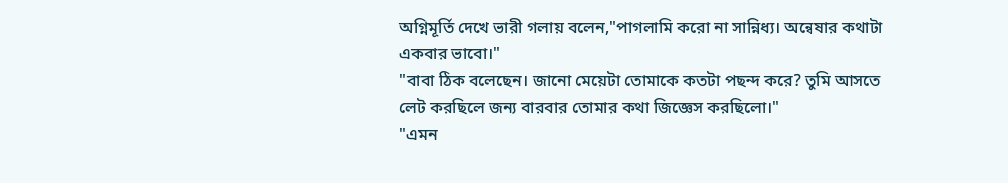অগ্নিমূর্তি দেখে ভারী গলায় বলেন,"পাগলামি করো না সান্নিধ্য। অন্বেষার কথাটা একবার ভাবো।"
"বাবা ঠিক বলেছেন। জানো মেয়েটা তোমাকে কতটা পছন্দ করে? তুমি আসতে লেট করছিলে জন্য বারবার তোমার কথা জিজ্ঞেস করছিলো।"
"এমন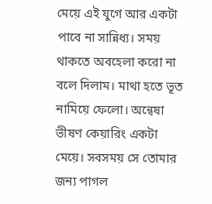মেয়ে এই যুগে আর একটা পাবে না সান্নিধ্য। সময় থাকতে অবহেলা করো না বলে দিলাম। মাথা হতে ভূত নামিয়ে ফেলো। অন্বেষা ভীষণ কেয়ারিং একটা মেয়ে। সবসময় সে তোমার জন্য পাগল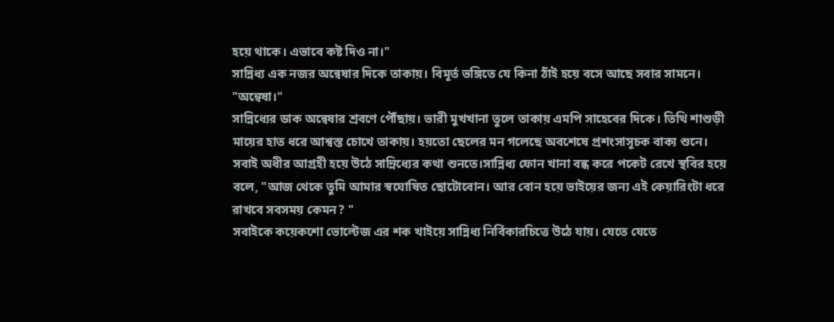হয়ে থাকে। এভাবে কষ্ট দিও না।"
সান্নিধ্য এক নজর অন্বেষার দিকে তাকায়। বিমূর্ত ভঙ্গিতে যে কিনা ঠাঁই হয়ে বসে আছে সবার সামনে।
"অন্বেষা।"
সান্নিধ্যের ডাক অন্বেষার শ্রবণে পৌঁছায়। ভারী মুখখানা তুলে তাকায় এমপি সাহেবের দিকে। তিথি শাশুড়ী মায়ের হাত ধরে আশ্বস্ত চোখে তাকায়। হয়তো ছেলের মন গলেছে অবশেষে প্রশংসাসূচক বাক্য শুনে।
সবাই অধীর আগ্রহী হয়ে উঠে সান্নিধ্যের কথা শুনতে।সান্নিধ্য ফোন খানা বন্ধ করে পকেট রেখে স্থবির হয়ে বলে, "আজ থেকে তুমি আমার স্বঘোষিত ছোটোবোন। আর বোন হয়ে ভাইয়ের জন্য এই কেয়ারিংটা ধরে রাখবে সবসময় কেমন? "
সবাইকে কয়েকশো ভোল্টেজ এর শক খাইয়ে সান্নিধ্য নির্বিকারচিত্তে উঠে যায়। যেতে যেতে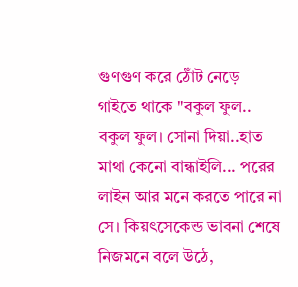গুণগুণ করে ঠোঁট নেড়ে গাইতে থাকে "বকুল ফুল.. বকুল ফুল। সোনা দিয়া..হাত মাথা কেনো বান্ধাইলি... পরের লাইন আর মনে করতে পারে না সে। কিয়ৎসেকেন্ড ভাবনা শেষে নিজমনে বলে উঠে,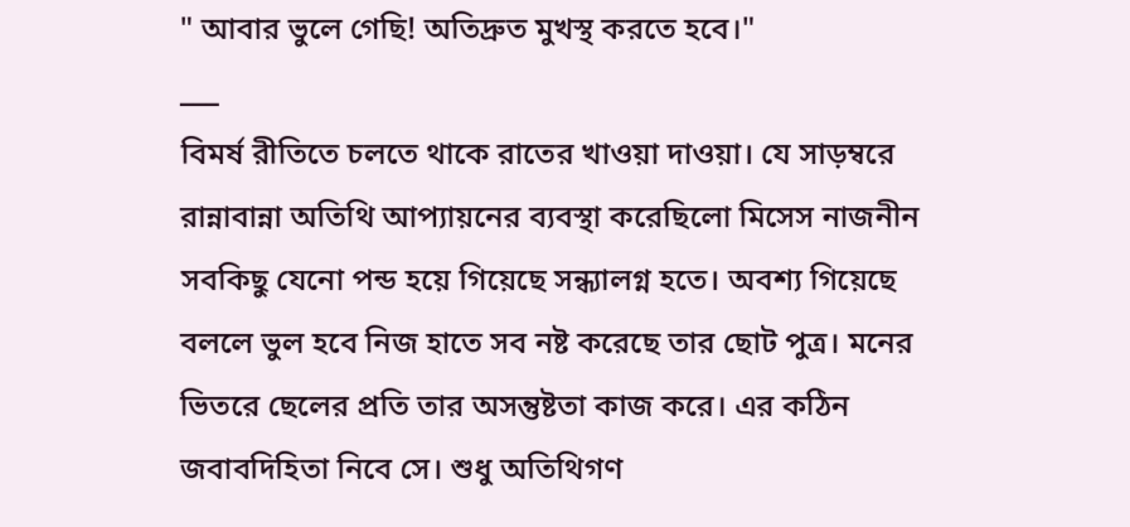" আবার ভুলে গেছি! অতিদ্রুত মুখস্থ করতে হবে।"
___
বিমর্ষ রীতিতে চলতে থাকে রাতের খাওয়া দাওয়া। যে সাড়ম্বরে রান্নাবান্না অতিথি আপ্যায়নের ব্যবস্থা করেছিলো মিসেস নাজনীন সবকিছু যেনো পন্ড হয়ে গিয়েছে সন্ধ্যালগ্ন হতে। অবশ্য গিয়েছে বললে ভুল হবে নিজ হাতে সব নষ্ট করেছে তার ছোট পুত্র। মনের ভিতরে ছেলের প্রতি তার অসন্তুষ্টতা কাজ করে। এর কঠিন জবাবদিহিতা নিবে সে। শুধু অতিথিগণ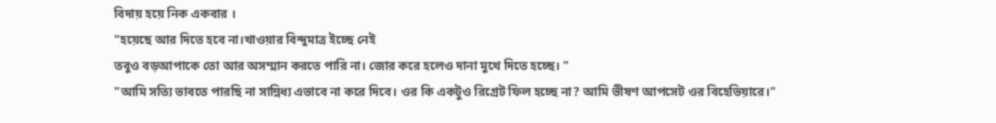বিদায় হয়ে নিক একবার ।
"হয়েছে আর দিতে হবে না।খাওয়ার বিন্দুমাত্র ইচ্ছে নেই
তবুও বড়আপাকে তো আর অসম্মান করতে পারি না। জোর করে হলেও দানা মুখে দিতে হচ্ছে। "
"আমি সত্যি ভাবতে পারছি না সান্নিধ্য এভাবে না করে দিবে। ওর কি একটুও রিগ্রেট ফিল হচ্ছে না? আমি ভীষণ আপসেট ওর বিহেভিয়ারে।"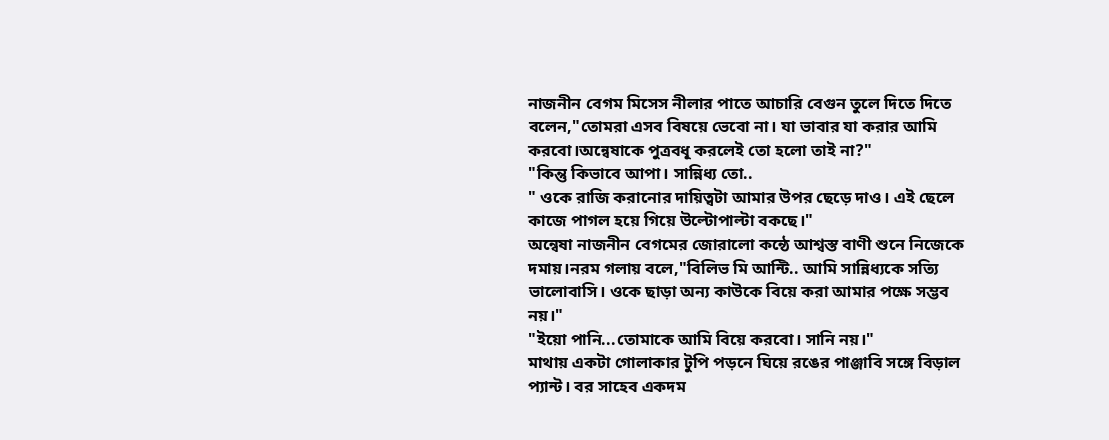নাজনীন বেগম মিসেস নীলার পাতে আচারি বেগুন তুলে দিতে দিতে বলেন,"তোমরা এসব বিষয়ে ভেবো না। যা ভাবার যা করার আমি করবো।অন্বেষাকে পুত্রবধূ করলেই তো হলো তাই না?"
"কিন্তু কিভাবে আপা। সান্নিধ্য তো..
" ওকে রাজি করানোর দায়িত্বটা আমার উপর ছেড়ে দাও। এই ছেলে কাজে পাগল হয়ে গিয়ে উল্টোপাল্টা বকছে।"
অন্বেষা নাজনীন বেগমের জোরালো কন্ঠে আশ্বস্ত বাণী শুনে নিজেকে দমায়।নরম গলায় বলে,"বিলিভ মি আন্টি.. আমি সান্নিধ্যকে সত্যি ভালোবাসি। ওকে ছাড়া অন্য কাউকে বিয়ে করা আমার পক্ষে সম্ভব নয়।"
"ইয়ো পানি...তোমাকে আমি বিয়ে করবো। সানি নয়।"
মাথায় একটা গোলাকার টুপি পড়নে ঘিয়ে রঙের পাঞ্জাবি সঙ্গে বিড়াল প্যান্ট। বর সাহেব একদম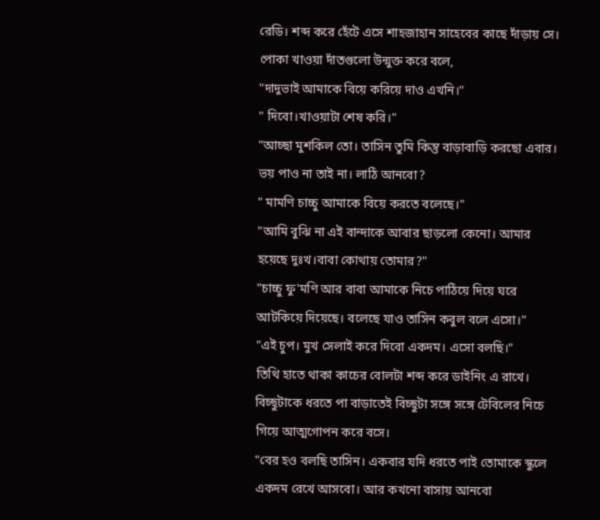রেডি। শব্দ করে হেঁটে এসে শাহজাহান সাহেবের কাছে দাঁড়ায় সে। পোকা খাওয়া দাঁতগুলো উন্মুক্ত করে বলে,
"দাদুভাই আমাকে বিয়ে করিয়ে দাও এখনি।"
" দিবো।খাওয়াটা শেষ করি।"
"আচ্ছা মুশকিল তো। তাসিন তুমি কিন্তু বাড়াবাড়ি করছো এবার। ভয় পাও না তাই না। লাঠি আনবো?
" মামণি চাচ্চু আমাকে বিয়ে করতে বলেছে।"
"আমি বুঝি না এই বান্দাকে আবার ছাড়লো কেনো। আমার হয়েছে দুঃখ।বাবা কোথায় তোমার?"
"চাচ্চু ফু'মণি আর বাবা আমাকে নিচে পাঠিয়ে দিয়ে ঘরে আটকিয়ে দিয়েছে। বলেছে যাও তাসিন কবুল বলে এসো।"
"এই চুপ। মুখ সেলাই করে দিবো একদম। এসো বলছি।"
তিথি হাতে থাকা কাচের বোলটা শব্দ করে ডাইনিং এ রাখে। বিচ্ছুটাকে ধরতে পা বাড়াতেই বিচ্ছুটা সঙ্গে সঙ্গে টেবিলের নিচে গিয়ে আত্মগোপন করে বসে।
"বের হও বলছি তাসিন। একবার যদি ধরতে পাই তোমাকে স্কুলে একদম রেখে আসবো। আর কখনো বাসায় আনবো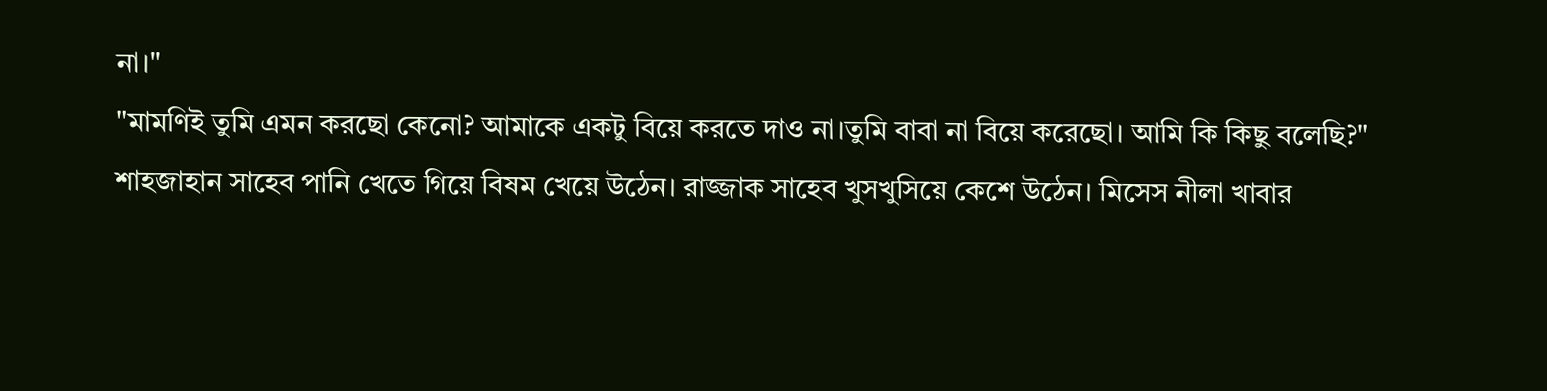না।"
"মামণিই তুমি এমন করছো কেনো? আমাকে একটু বিয়ে করতে দাও না।তুমি বাবা না বিয়ে করেছো। আমি কি কিছু বলেছি?"
শাহজাহান সাহেব পানি খেতে গিয়ে বিষম খেয়ে উঠেন। রাজ্জাক সাহেব খুসখুসিয়ে কেশে উঠেন। মিসেস নীলা খাবার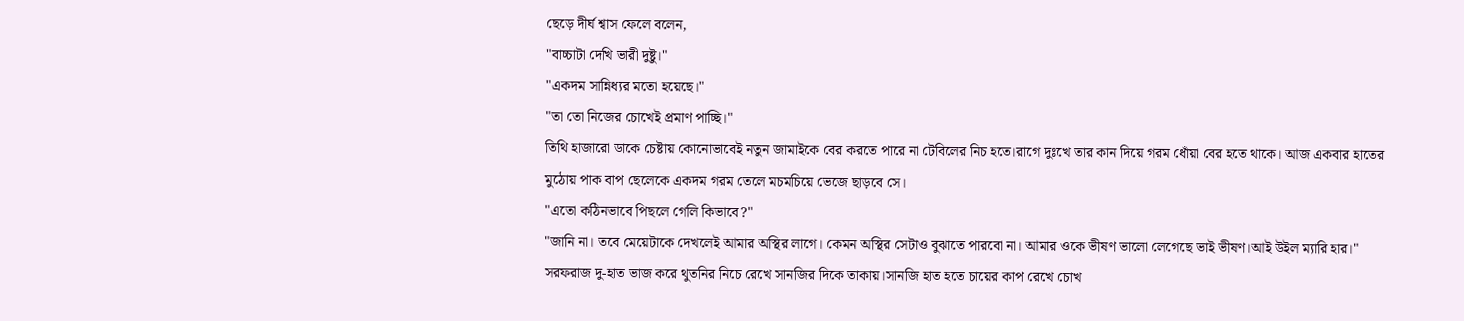ছেড়ে দীর্ঘ শ্বাস ফেলে বলেন,
"বাচ্চাটা দেখি ভারী দুষ্টু।"
"একদম সান্নিধ্যর মতো হয়েছে।"
"তা তো নিজের চোখেই প্রমাণ পাচ্ছি।"
তিথি হাজারো ডাকে চেষ্টায় কোনোভাবেই নতুন জামাইকে বের করতে পারে না টেবিলের নিচ হতে।রাগে দুঃখে তার কান দিয়ে গরম ধোঁয়া বের হতে থাকে। আজ একবার হাতের মুঠোয় পাক বাপ ছেলেকে একদম গরম তেলে মচমচিয়ে ভেজে ছাড়বে সে।
"এতো কঠিনভাবে পিছলে গেলি কিভাবে?"
"জানি না। তবে মেয়েটাকে দেখলেই আমার অস্থির লাগে। কেমন অস্থির সেটাও বুঝাতে পারবো না। আমার ওকে ভীষণ ভালো লেগেছে ভাই ভীষণ।আই উইল ম্যারি হার।"
সরফরাজ দু-হাত ভাজ করে থুতনির নিচে রেখে সানজির দিকে তাকায়।সানজি হাত হতে চায়ের কাপ রেখে চোখ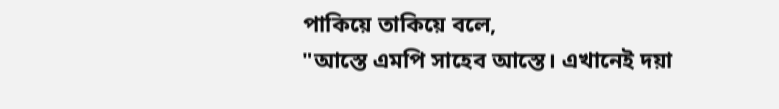পাকিয়ে তাকিয়ে বলে,
"আস্তে এমপি সাহেব আস্তে। এখানেই দয়া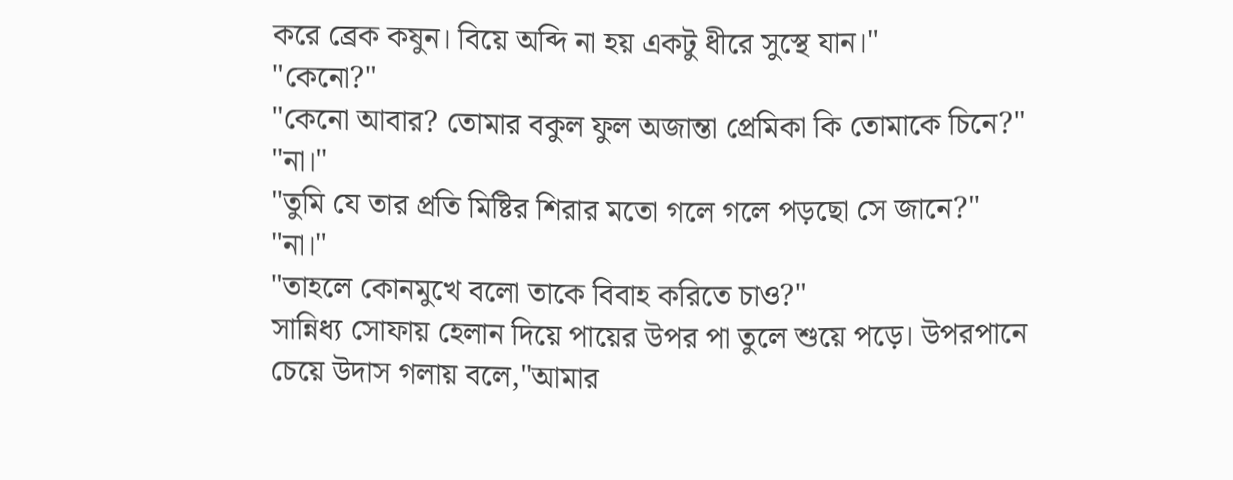করে ব্রেক কষুন। বিয়ে অব্দি না হয় একটু ধীরে সুস্থে যান।"
"কেনো?"
"কেনো আবার? তোমার বকুল ফুল অজান্তা প্রেমিকা কি তোমাকে চিনে?"
"না।"
"তুমি যে তার প্রতি মিষ্টির শিরার মতো গলে গলে পড়ছো সে জানে?"
"না।"
"তাহলে কোনমুখে বলো তাকে বিবাহ করিতে চাও?"
সান্নিধ্য সোফায় হেলান দিয়ে পায়ের উপর পা তুলে শুয়ে পড়ে। উপরপানে চেয়ে উদাস গলায় বলে,"আমার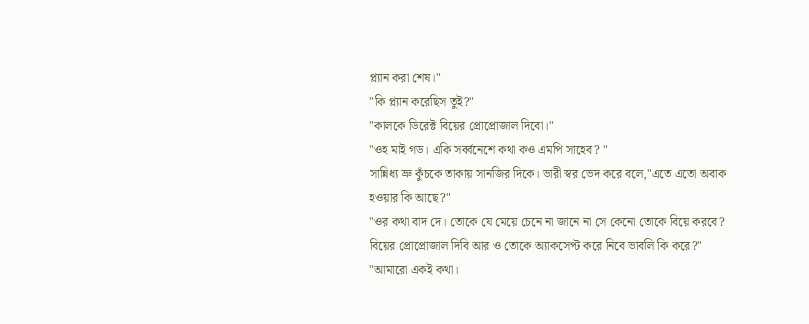প্ল্যান করা শেষ।"
"কি প্ল্যান করেছিস তুই?"
"কালকে ডিরেক্ট বিয়ের প্রোপ্রোজাল দিবো।"
"ওহ মাই গড। একি সর্ব্বনেশে কথা কও এমপি সাহেব? "
সান্নিধ্য ভ্রু কুঁচকে তাকায় সানজির দিকে। ভারী স্বর ভেদ করে বলে,"এতে এতো অবাক হওয়ার কি আছে?"
"ওর কথা বাদ দে। তোকে যে মেয়ে চেনে না জানে না সে কেনো তোকে বিয়ে করবে? বিয়ের প্রোপ্রোজাল দিবি আর ও তোকে অ্যাকসেপ্ট করে নিবে ভাবলি কি করে?"
"আমারো একই কথা।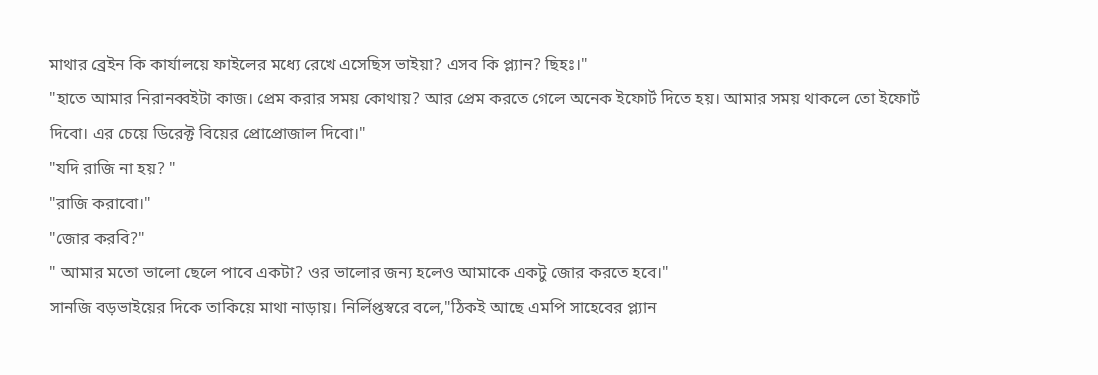মাথার ব্রেইন কি কার্যালয়ে ফাইলের মধ্যে রেখে এসেছিস ভাইয়া? এসব কি প্ল্যান? ছিহঃ।"
"হাতে আমার নিরানব্বইটা কাজ। প্রেম করার সময় কোথায়? আর প্রেম করতে গেলে অনেক ইফোর্ট দিতে হয়। আমার সময় থাকলে তো ইফোর্ট দিবো। এর চেয়ে ডিরেক্ট বিয়ের প্রোপ্রোজাল দিবো।"
"যদি রাজি না হয়? "
"রাজি করাবো।"
"জোর করবি?"
" আমার মতো ভালো ছেলে পাবে একটা? ওর ভালোর জন্য হলেও আমাকে একটু জোর করতে হবে।"
সানজি বড়ভাইয়ের দিকে তাকিয়ে মাথা নাড়ায়। নির্লিপ্তস্বরে বলে,"ঠিকই আছে এমপি সাহেবের প্ল্যান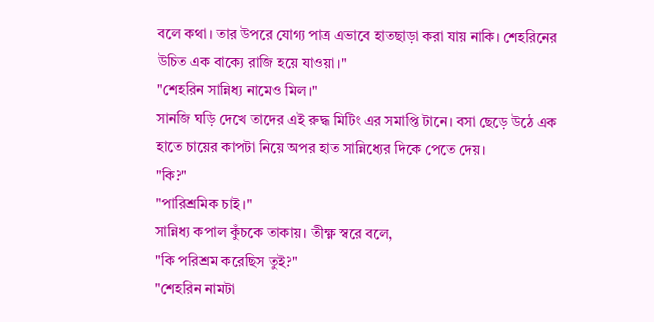বলে কথা। তার উপরে যোগ্য পাত্র এভাবে হাতছাড়া করা যায় নাকি। শেহরিনের উচিত এক বাক্যে রাজি হয়ে যাওয়া।"
"শেহরিন সান্নিধ্য নামেও মিল।"
সানজি ঘড়ি দেখে তাদের এই রুদ্ধ মিটিং এর সমাপ্তি টানে। বসা ছেড়ে উঠে এক হাতে চায়ের কাপটা নিয়ে অপর হাত সান্নিধ্যের দিকে পেতে দেয়।
"কি?"
"পারিশ্রমিক চাই।"
সান্নিধ্য কপাল কুঁচকে তাকায়। তীক্ষ্ণ স্বরে বলে,
"কি পরিশ্রম করেছিস তুই?"
"শেহরিন নামটা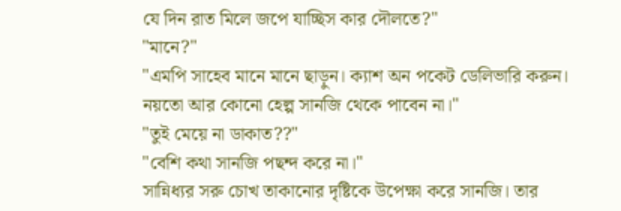যে দিন রাত মিলে জপে যাচ্ছিস কার দৌলতে?"
"মানে?"
"এমপি সাহেব মানে মানে ছাড়ুন। ক্যাশ অন পকেট ডেলিভারি করুন। নয়তো আর কোনো হেল্প সানজি থেকে পাবেন না।"
"তুই মেয়ে না ডাকাত??"
"বেশি কথা সানজি পছন্দ করে না।"
সান্নিধ্যর সরু চোখ তাকানোর দৃষ্টিকে উপেক্ষা করে সানজি। তার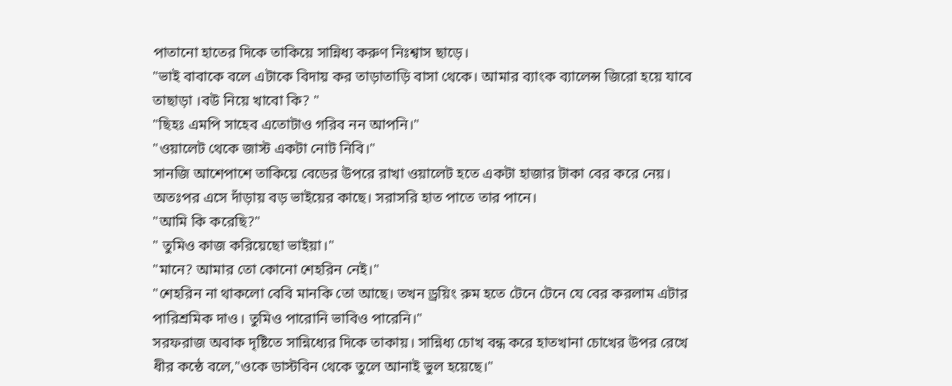পাতানো হাতের দিকে তাকিয়ে সান্নিধ্য করুণ নিঃশ্বাস ছাড়ে।
"ভাই বাবাকে বলে এটাকে বিদায় কর তাড়াতাড়ি বাসা থেকে। আমার ব্যাংক ব্যালেন্স জিরো হয়ে যাবে তাছাড়া ।বউ নিয়ে খাবো কি? "
"ছিহঃ এমপি সাহেব এতোটাও গরিব নন আপনি।"
"ওয়ালেট থেকে জাস্ট একটা নোট নিবি।"
সানজি আশেপাশে তাকিয়ে বেডের উপরে রাখা ওয়ালেট হতে একটা হাজার টাকা বের করে নেয়। অতঃপর এসে দাঁড়ায় বড় ভাইয়ের কাছে। সরাসরি হাত পাতে তার পানে।
"আমি কি করেছি?"
" তুমিও কাজ করিয়েছো ভাইয়া।"
"মানে? আমার তো কোনো শেহরিন নেই।"
"শেহরিন না থাকলো বেবি মানকি তো আছে। তখন ড্রয়িং রুম হতে টেনে টেনে যে বের করলাম এটার পারিশ্রমিক দাও। তুমিও পারোনি ভাবিও পারেনি।"
সরফরাজ অবাক দৃষ্টিতে সান্নিধ্যের দিকে তাকায়। সান্নিধ্য চোখ বন্ধ করে হাতখানা চোখের উপর রেখে ধীর কন্ঠে বলে,"ওকে ডাস্টবিন থেকে তুলে আনাই ভুল হয়েছে।"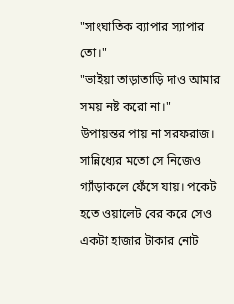"সাংঘাতিক ব্যাপার স্যাপার তো।"
"ভাইয়া তাড়াতাড়ি দাও আমার সময় নষ্ট করো না।"
উপায়ন্তর পায় না সরফরাজ। সান্নিধ্যের মতো সে নিজেও গ্যাঁড়াকলে ফেঁসে যায়। পকেট হতে ওয়ালেট বের করে সেও একটা হাজার টাকার নোট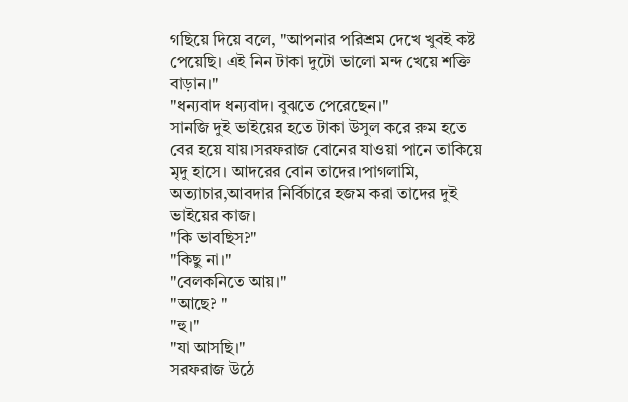গছিয়ে দিয়ে বলে, "আপনার পরিশ্রম দেখে খুবই কষ্ট পেয়েছি। এই নিন টাকা দুটো ভালো মন্দ খেয়ে শক্তি বাড়ান।"
"ধন্যবাদ ধন্যবাদ। বুঝতে পেরেছেন।"
সানজি দুই ভাইয়ের হতে টাকা উসুল করে রুম হতে বের হয়ে যায়।সরফরাজ বোনের যাওয়া পানে তাকিয়ে মৃদু হাসে। আদরের বোন তাদের।পাগলামি, অত্যাচার,আবদার নির্বিচারে হজম করা তাদের দুই ভাইয়ের কাজ।
"কি ভাবছিস?"
"কিছু না।"
"বেলকনিতে আয়।"
"আছে? "
"হু।"
"যা আসছি।"
সরফরাজ উঠে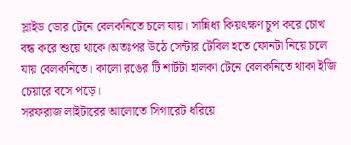স্লাইড ডোর টেনে বেলকনিতে চলে যায়। সান্নিধ্য কিয়ৎক্ষণ চুপ করে চোখ বন্ধ করে শুয়ে থাকে।অতঃপর উঠে সেন্টার টেবিল হতে ফোনটা নিয়ে চলে যায় বেলকনিতে। কালো রঙের টি শার্টটা হালকা টেনে বেলকনিতে থাকা ইজি চেয়ারে বসে পড়ে।
সরফরাজ লাইটারের আলোতে সিগারেট ধরিয়ে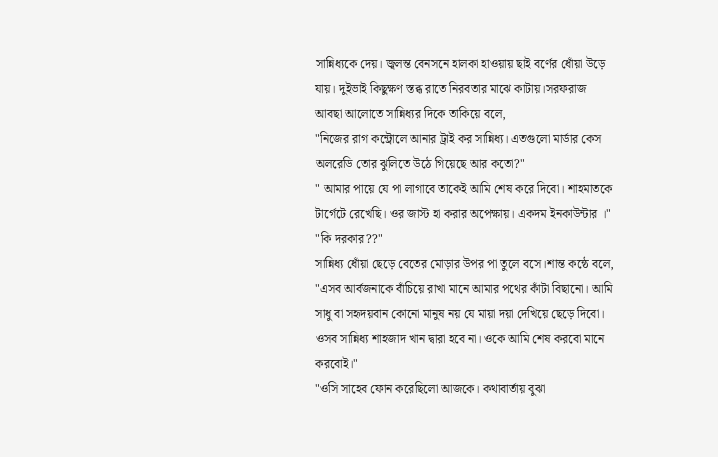সান্নিধ্যকে দেয়। জ্বলন্ত বেনসনে হালকা হাওয়ায় ছাই বর্ণের ধোঁয়া উড়ে যায়। দুইভাই কিছুক্ষণ স্তব্ধ রাতে নিরবতার মাঝে কাটায়।সরফরাজ আবছা আলোতে সান্নিধ্যর দিকে তাকিয়ে বলে,
"নিজের রাগ কন্ট্রোলে আনার ট্রাই কর সান্নিধ্য। এতগুলো মার্ডার কেস অলরেডি তোর ঝুলিতে উঠে গিয়েছে আর কতো?"
" আমার পায়ে যে পা লাগাবে তাকেই আমি শেষ করে দিবো। শাহমাতকে টার্গেটে রেখেছি। ওর জাস্ট হা করার অপেক্ষায়। একদম ইনকাউন্টার ।"
"কি দরকার??"
সান্নিধ্য ধোঁয়া ছেড়ে বেতের মোড়ার উপর পা তুলে বসে।শান্ত কন্ঠে বলে, "এসব আর্বজনাকে বাঁচিয়ে রাখা মানে আমার পথের কাঁটা বিছানো। আমি সাধু বা সহৃদয়বান কোনো মানুষ নয় যে মায়া দয়া দেখিয়ে ছেড়ে দিবো। ওসব সান্নিধ্য শাহজাদ খান দ্বারা হবে না। ওকে আমি শেষ করবো মানে করবোই।"
"ওসি সাহেব ফোন করেছিলো আজকে। কথাবার্তায় বুঝা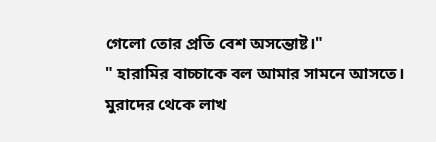গেলো তোর প্রতি বেশ অসন্তোষ্ট।"
" হারামির বাচ্চাকে বল আমার সামনে আসতে। মুরাদের থেকে লাখ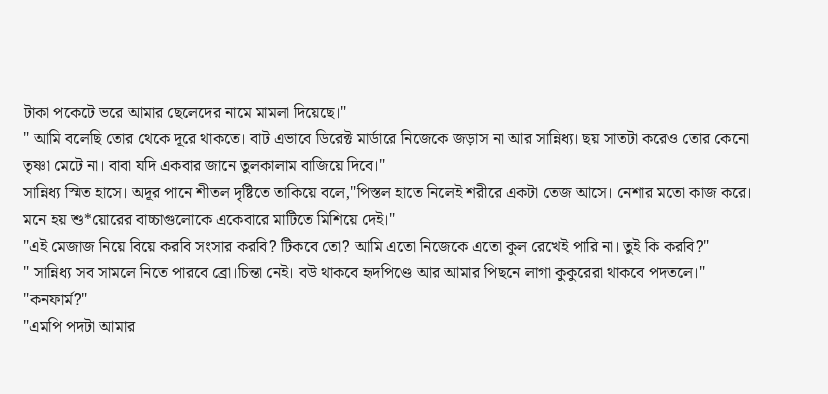টাকা পকেটে ভরে আমার ছেলেদের নামে মামলা দিয়েছে।"
" আমি বলেছি তোর থেকে দূরে থাকতে। বাট এভাবে ডিরেক্ট মার্ডারে নিজেকে জড়াস না আর সান্নিধ্য। ছয় সাতটা করেও তোর কেনো তৃষ্ণা মেটে না। বাবা যদি একবার জানে তুলকালাম বাজিয়ে দিবে।"
সান্নিধ্য স্মিত হাসে। অদূর পানে শীতল দৃষ্টিতে তাকিয়ে বলে,"পিস্তল হাতে নিলেই শরীরে একটা তেজ আসে। নেশার মতো কাজ করে। মনে হয় শু*য়োরের বাচ্চাগুলোকে একেবারে মাটিতে মিশিয়ে দেই।"
"এই মেজাজ নিয়ে বিয়ে করবি সংসার করবি? টিকবে তো? আমি এতো নিজেকে এতো কুল রেখেই পারি না। তুই কি করবি?"
" সান্নিধ্য সব সামলে নিতে পারবে ব্রো।চিন্তা নেই। বউ থাকবে হৃদপিণ্ডে আর আমার পিছনে লাগা কুকুরেরা থাকবে পদতলে।"
"কনফার্ম?"
"এমপি পদটা আমার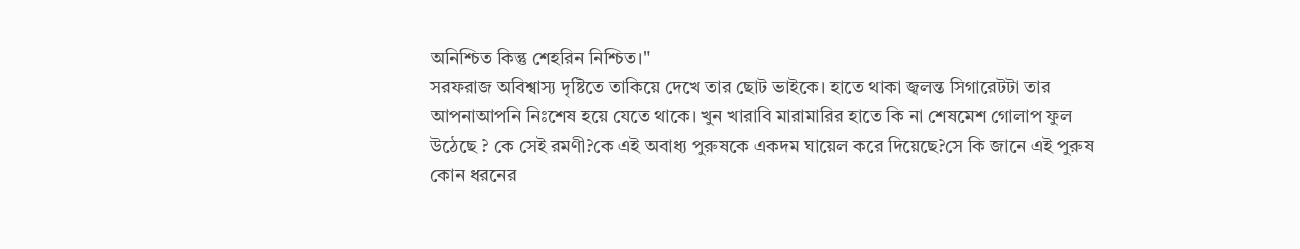অনিশ্চিত কিন্তু শেহরিন নিশ্চিত।"
সরফরাজ অবিশ্বাস্য দৃষ্টিতে তাকিয়ে দেখে তার ছোট ভাইকে। হাতে থাকা জ্বলন্ত সিগারেটটা তার আপনাআপনি নিঃশেষ হয়ে যেতে থাকে। খুন খারাবি মারামারির হাতে কি না শেষমেশ গোলাপ ফুল উঠেছে ? কে সেই রমণী?কে এই অবাধ্য পুরুষকে একদম ঘায়েল করে দিয়েছে?সে কি জানে এই পুরুষ কোন ধরনের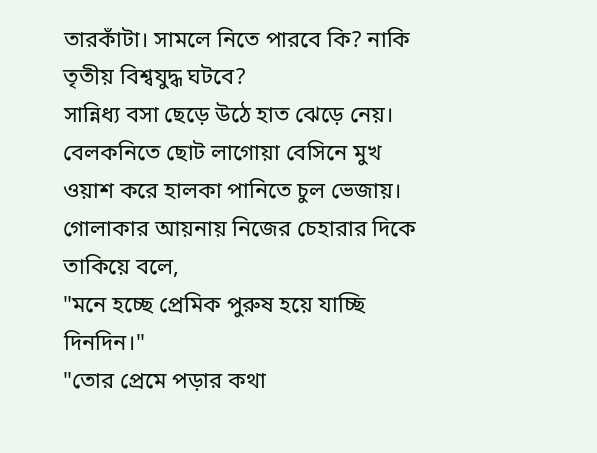তারকাঁটা। সামলে নিতে পারবে কি? নাকি তৃতীয় বিশ্বযুদ্ধ ঘটবে?
সান্নিধ্য বসা ছেড়ে উঠে হাত ঝেড়ে নেয়। বেলকনিতে ছোট লাগোয়া বেসিনে মুখ ওয়াশ করে হালকা পানিতে চুল ভেজায়। গোলাকার আয়নায় নিজের চেহারার দিকে তাকিয়ে বলে,
"মনে হচ্ছে প্রেমিক পুরুষ হয়ে যাচ্ছি দিনদিন।"
"তোর প্রেমে পড়ার কথা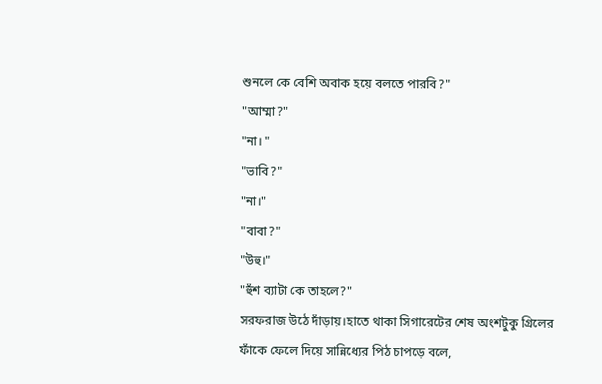শুনলে কে বেশি অবাক হয়ে বলতে পারবি?"
"আম্মা?"
"না। "
"ভাবি?"
"না।"
"বাবা?"
"উহু।"
"হুঁশ ব্যাটা কে তাহলে?"
সরফরাজ উঠে দাঁড়ায়।হাতে থাকা সিগারেটের শেষ অংশটুকু গ্রিলের ফাঁকে ফেলে দিয়ে সান্নিধ্যের পিঠ চাপড়ে বলে,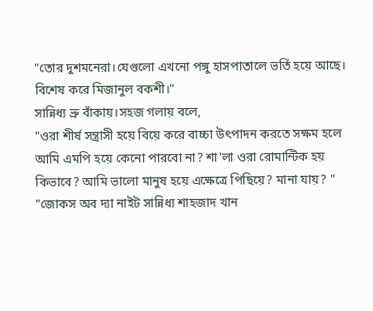"তোর দুশমনেরা।যেগুলো এখনো পঙ্গু হাসপাতালে ভর্তি হয়ে আছে। বিশেষ করে মিজানুল বকশী।"
সান্নিধ্য ভ্রু বাঁকায়।সহজ গলায় বলে,
"ওরা শীর্ষ সন্ত্রাসী হয়ে বিয়ে করে বাচ্চা উৎপাদন করতে সক্ষম হলে আমি এমপি হয়ে কেনো পারবো না? শা'লা ওরা রোমান্টিক হয় কিভাবে? আমি ভালো মানুষ হয়ে এক্ষেত্রে পিছিয়ে? মানা যায়? "
"জোকস অব দ্যা নাইট সান্নিধ্য শাহজাদ খান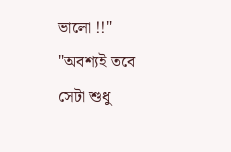ভালো !!"
"অবশ্যই তবে সেটা শুধু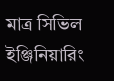মাত্র সিভিল ইঞ্জিনিয়ারিং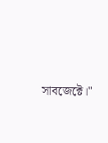সাবজেক্টে।"